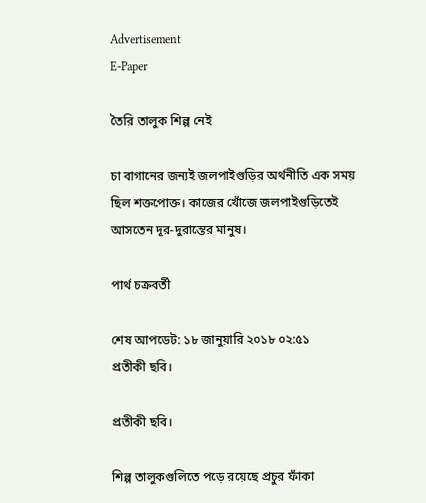Advertisement
E-Paper

তৈরি তালুক শিল্প নেই

চা বাগানের জন্যই জলপাইগুড়ির অর্থনীতি এক সময় ছিল শক্তপোক্ত। কাজের খোঁজে জলপাইগুড়িতেই আসতেন দূর-দুরান্তের মানুষ।

পার্থ চক্রবর্তী

শেষ আপডেট: ১৮ জানুয়ারি ২০১৮ ০২:৫১
প্রতীকী ছবি।

প্রতীকী ছবি।

শিল্প তালুকগুলিতে পড়ে রয়েছে প্রচুর ফাঁকা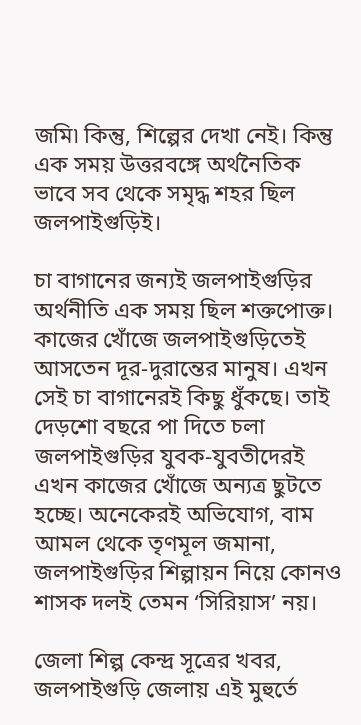জমি৷ কিন্তু, শিল্পের দেখা নেই। কিন্তু এক সময় উত্তরবঙ্গে অর্থনৈতিক ভাবে সব থেকে সমৃদ্ধ শহর ছিল জলপাইগুড়িই।

চা বাগানের জন্যই জলপাইগুড়ির অর্থনীতি এক সময় ছিল শক্তপোক্ত। কাজের খোঁজে জলপাইগুড়িতেই আসতেন দূর-দুরান্তের মানুষ। এখন সেই চা বাগানেরই কিছু ধুঁকছে। তাই দেড়শো বছরে পা দিতে চলা জলপাইগুড়ির যুবক-যুবতীদেরই এখন কাজের খোঁজে অন্যত্র ছুটতে হচ্ছে। অনেকেরই অভিযোগ, বাম আমল থেকে তৃণমূল জমানা, জলপাইগুড়ির শিল্পায়ন নিয়ে কোনও শাসক দলই তেমন ‘সিরিয়াস’ নয়।

জেলা শিল্প কেন্দ্র সূত্রের খবর, জলপাইগুড়ি জেলায় এই মুহুর্তে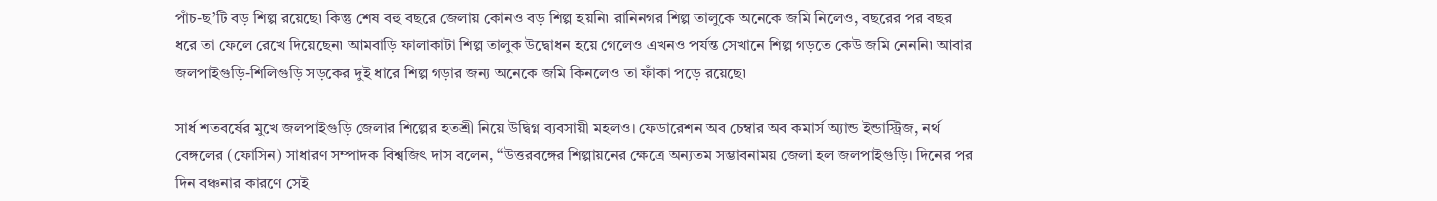পাঁচ-ছ’টি বড় শিল্প রয়েছে৷ কিন্তু শেষ বহু বছরে জেলায় কোনও বড় শিল্প হয়নি৷ রানিনগর শিল্প তালুকে অনেকে জমি নিলেও, বছরের পর বছর ধরে তা ফেলে রেখে দিয়েছেন৷ আমবাড়ি ফালাকাটা শিল্প তালুক উদ্বোধন হয়ে গেলেও এখনও পর্যন্ত সেখানে শিল্প গড়তে কেউ জমি নেননি৷ আবার জলপাইগুড়ি-শিলিগুড়ি সড়কের দুই ধারে শিল্প গড়ার জন্য অনেকে জমি কিনলেও তা ফাঁকা পড়ে রয়েছে৷

সার্ধ শতবর্ষের মুখে জলপাইগুড়ি জেলার শিল্পের হতশ্রী নিয়ে উদ্বিগ্ন ব্যবসায়ী মহলও। ফেডারেশন অব চেম্বার অব কমার্স অ্যান্ড ইন্ডাস্ট্রিজ, নর্থ বেঙ্গলের (ফোসিন) সাধারণ সম্পাদক বিশ্বজিৎ দাস বলেন, ‘‘উত্তরবঙ্গের শিল্পায়নের ক্ষেত্রে অন্যতম সম্ভাবনাময় জেলা হল জলপাইগুড়ি। দিনের পর দিন বঞ্চনার কারণে সেই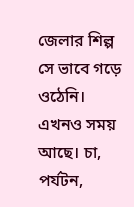জেলার শিল্প সে ভাবে গড়ে ওঠেনি। এখনও সময় আছে। চা, পর্যটন,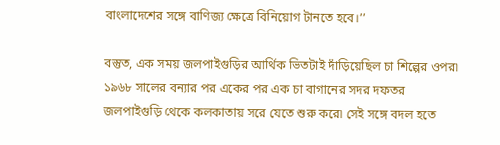বাংলাদেশের সঙ্গে বাণিজ্য ক্ষেত্রে বিনিয়োগ টানতে হবে।’’

বস্তুত, এক সময় জলপাইগুড়ির আর্থিক ভিতটাই দাঁড়িয়েছিল চা শিল্পের ওপর৷ ১৯৬৮ সালের বন্যার পর একের পর এক চা বাগানের সদর দফতর জলপাইগুড়ি থেকে কলকাতায় সরে যেতে শুরু করে৷ সেই সঙ্গে বদল হতে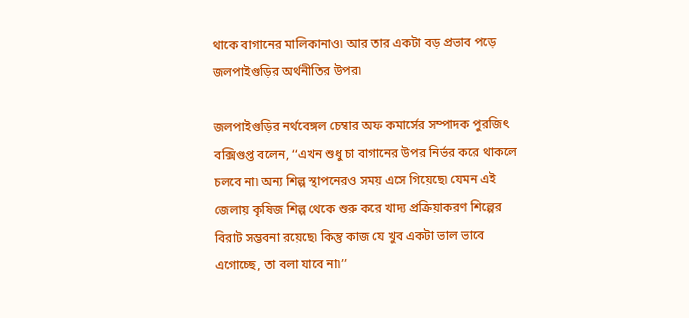থাকে বাগানের মালিকানাও৷ আর তার একটা বড় প্রভাব পড়ে জলপাইগুড়ির অর্থনীতির উপর৷

জলপাইগুড়ির নর্থবেঙ্গল চেম্বার অফ কমার্সের সম্পাদক পুরজিৎ বক্সিগুপ্ত বলেন, ‘‘এখন শুধু চা বাগানের উপর নির্ভর করে থাকলে চলবে না৷ অন্য শিল্প স্থাপনেরও সময় এসে গিয়েছে৷ যেমন এই জেলায় কৃষিজ শিল্প থেকে শুরু করে খাদ্য প্রক্রিয়াকরণ শিল্পের বিরাট সম্ভবনা রয়েছে৷ কিন্তু কাজ যে খুব একটা ভাল ভাবে এগোচ্ছে, তা বলা যাবে না৷’’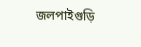জলপাইগুড়ি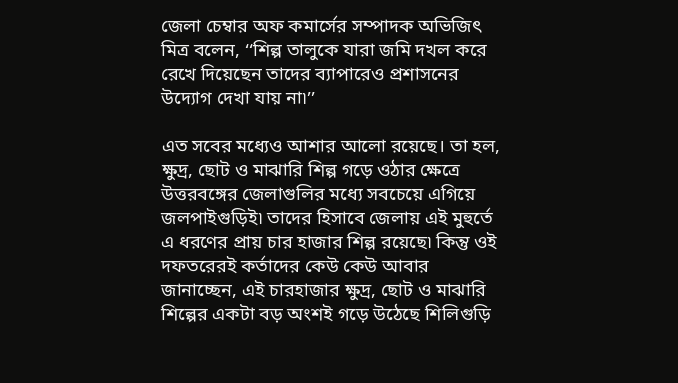জেলা চেম্বার অফ কমার্সের সম্পাদক অভিজিৎ মিত্র বলেন, ‘‘শিল্প তালুকে যারা জমি দখল করে রেখে দিয়েছেন তাদের ব্যাপারেও প্রশাসনের উদ্যোগ দেখা যায় না৷’’

এত সবের মধ্যেও আশার আলো রয়েছে। তা হল, ক্ষুদ্র, ছোট ও মাঝারি শিল্প গড়ে ওঠার ক্ষেত্রে উত্তরবঙ্গের জেলাগুলির মধ্যে সবচেয়ে এগিয়ে জলপাইগুড়িই৷ তাদের হিসাবে জেলায় এই মুহুর্তে এ ধরণের প্রায় চার হাজার শিল্প রয়েছে৷ কিন্তু ওই দফতরেরই কর্তাদের কেউ কেউ আবার জানাচ্ছেন, এই চারহাজার ক্ষুদ্র, ছোট ও মাঝারি শিল্পের একটা বড় অংশই গড়ে উঠেছে শিলিগুড়ি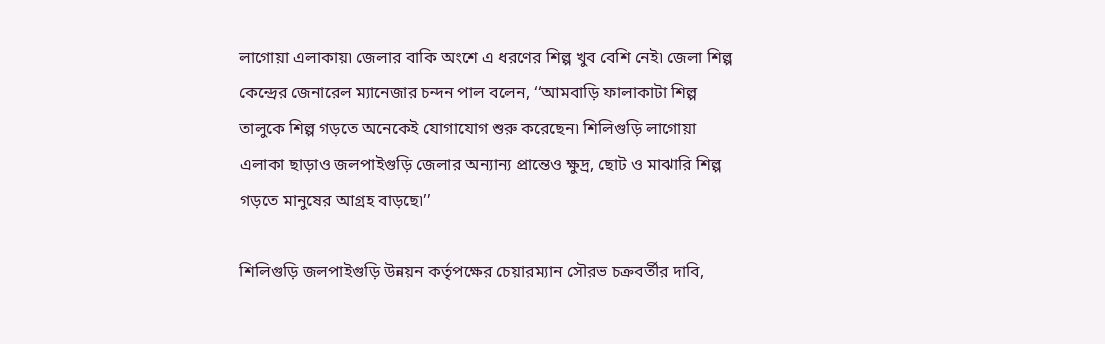লাগোয়া এলাকায়৷ জেলার বাকি অংশে এ ধরণের শিল্প খুব বেশি নেই৷ জেলা শিল্প কেন্দ্রের জেনারেল ম্যানেজার চন্দন পাল বলেন, ‘‘আমবাড়ি ফালাকাটা শিল্প তালুকে শিল্প গড়তে অনেকেই যোগাযোগ শুরু করেছেন৷ শিলিগুড়ি লাগোয়া এলাকা ছাড়াও জলপাইগুড়ি জেলার অন্যান্য প্রান্তেও ক্ষুদ্র, ছোট ও মাঝারি শিল্প গড়তে মানুষের আগ্রহ বাড়ছে৷’’

শিলিগুড়ি জলপাইগুড়ি উন্নয়ন কর্তৃপক্ষের চেয়ারম্যান সৌরভ চক্রবর্তীর দাবি,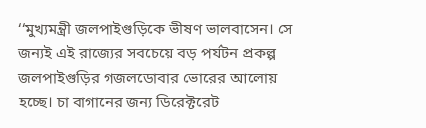‘‘মুখ্যমন্ত্রী জলপাইগুড়িকে ভীষণ ভালবাসেন। সে জন্যই এই রাজ্যের সবচেয়ে বড় পর্যটন প্রকল্প জলপাইগুড়ির গজলডোবার ভোরের আলোয় হচ্ছে। চা বাগানের জন্য ডিরেক্টরেট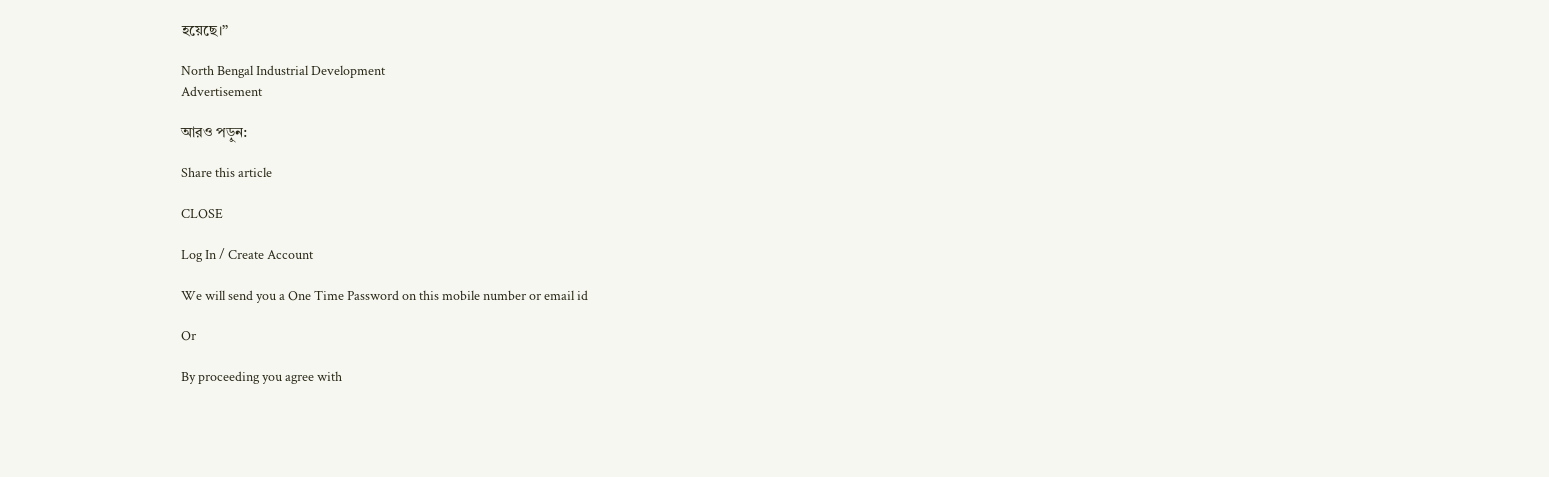হয়েছে।’’

North Bengal Industrial Development
Advertisement

আরও পড়ুন:

Share this article

CLOSE

Log In / Create Account

We will send you a One Time Password on this mobile number or email id

Or

By proceeding you agree with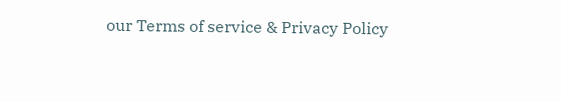our Terms of service & Privacy Policy